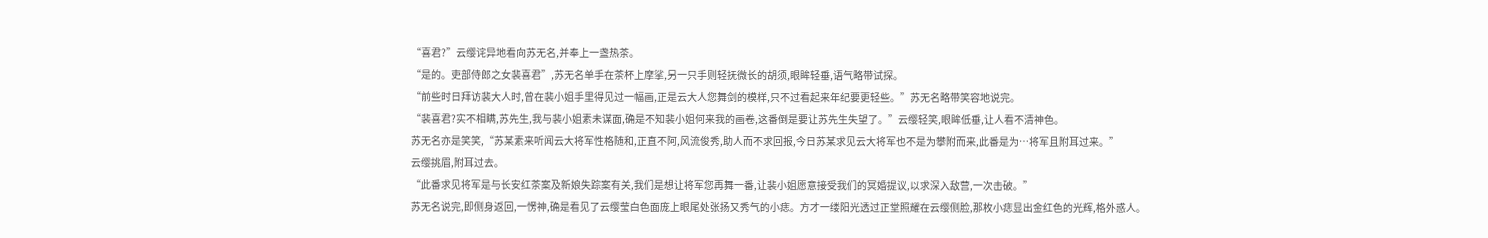“喜君?”云缨诧异地看向苏无名,并奉上一盏热茶。
“是的。吏部侍郎之女裴喜君”,苏无名单手在茶杯上摩挲,另一只手则轻抚微长的胡须,眼眸轻垂,语气略带试探。
“前些时日拜访裴大人时,曾在裴小姐手里得见过一幅画,正是云大人您舞剑的模样,只不过看起来年纪要更轻些。”苏无名略带笑容地说完。
“裴喜君?实不相瞒,苏先生,我与裴小姐素未谋面,确是不知裴小姐何来我的画卷,这番倒是要让苏先生失望了。”云缨轻笑,眼眸低垂,让人看不清神色。
苏无名亦是笑笑,“苏某素来听闻云大将军性格随和,正直不阿,风流俊秀,助人而不求回报,今日苏某求见云大将军也不是为攀附而来,此番是为…将军且附耳过来。”
云缨挑眉,附耳过去。
“此番求见将军是与长安红茶案及新娘失踪案有关,我们是想让将军您再舞一番,让裴小姐愿意接受我们的冥婚提议,以求深入敌营,一次击破。”
苏无名说完,即侧身返回,一愣神,确是看见了云缨莹白色面庞上眼尾处张扬又秀气的小痣。方才一缕阳光透过正堂照耀在云缨侧脸,那枚小痣显出金红色的光辉,格外惑人。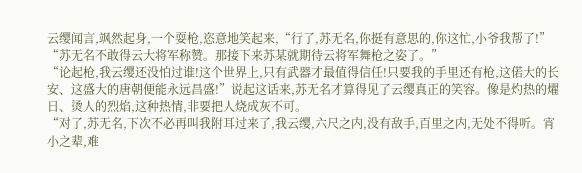云缨闻言,飒然起身,一个耍枪,恣意地笑起来,“行了,苏无名,你挺有意思的,你这忙,小爷我帮了!”
“苏无名不敢得云大将军称赞。那接下来苏某就期待云将军舞枪之姿了。”
“论起枪,我云缨还没怕过谁!这个世界上,只有武器才最值得信任!只要我的手里还有枪,这偌大的长安、这盛大的唐朝便能永远昌盛!”说起这话来,苏无名才算得见了云缨真正的笑容。像是灼热的燿日、烫人的烈焰,这种热情,非要把人烧成灰不可。
“对了,苏无名,下次不必再叫我附耳过来了,我云缨,六尺之内,没有敌手,百里之内,无处不得听。宵小之辈,难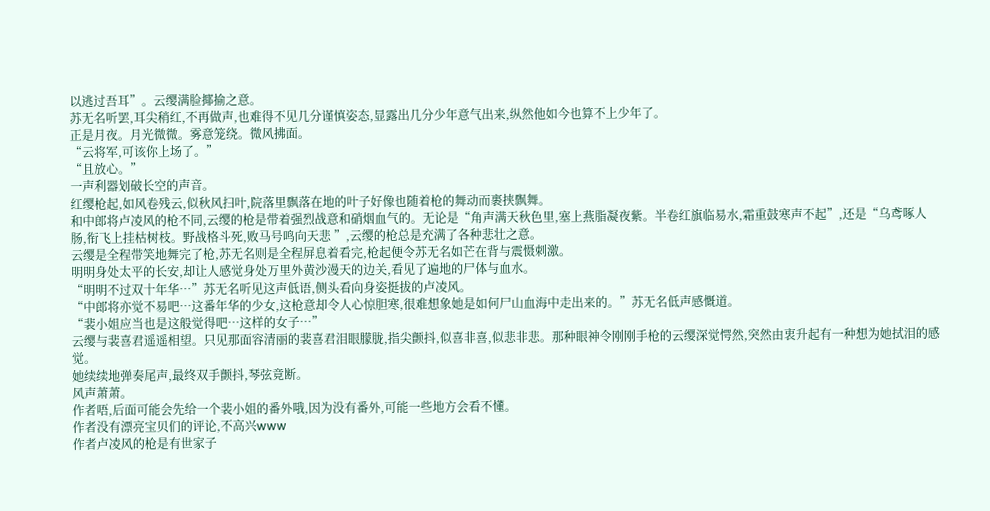以逃过吾耳”。云缨满脸揶揄之意。
苏无名听罢,耳尖稍红,不再做声,也难得不见几分谨慎姿态,显露出几分少年意气出来,纵然他如今也算不上少年了。
正是月夜。月光微微。雾意笼绕。微风拂面。
“云将军,可该你上场了。”
“且放心。”
一声利器划破长空的声音。
红缨枪起,如风卷残云,似秋风扫叶,院落里飘落在地的叶子好像也随着枪的舞动而裹挟飘舞。
和中郎将卢凌风的枪不同,云缨的枪是带着强烈战意和硝烟血气的。无论是“角声满天秋色里,塞上燕脂凝夜紫。半卷红旗临易水,霜重鼓寒声不起”,还是“乌鸢啄人肠,衔飞上挂枯树枝。野战格斗死,败马号鸣向天悲 ”,云缨的枪总是充满了各种悲壮之意。
云缨是全程带笑地舞完了枪,苏无名则是全程屏息着看完,枪起便令苏无名如芒在背与震慑刺激。
明明身处太平的长安,却让人感觉身处万里外黄沙漫天的边关,看见了遍地的尸体与血水。
“明明不过双十年华…”苏无名听见这声低语,侧头看向身姿挺拔的卢凌风。
“中郎将亦觉不易吧…这番年华的少女,这枪意却令人心惊胆寒,很难想象她是如何尸山血海中走出来的。”苏无名低声感慨道。
“裴小姐应当也是这般觉得吧…这样的女子…”
云缨与裴喜君遥遥相望。只见那面容清丽的裴喜君泪眼朦胧,指尖颤抖,似喜非喜,似悲非悲。那种眼神令刚刚手枪的云缨深觉愕然,突然由衷升起有一种想为她拭泪的感觉。
她续续地弹奏尾声,最终双手颤抖,琴弦竟断。
风声萧萧。
作者唔,后面可能会先给一个裴小姐的番外哦,因为没有番外,可能一些地方会看不懂。
作者没有漂亮宝贝们的评论,不高兴www
作者卢凌风的枪是有世家子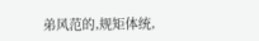弟风范的,规矩体统,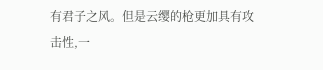有君子之风。但是云缨的枪更加具有攻击性,一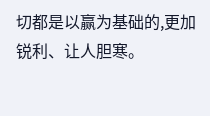切都是以赢为基础的,更加锐利、让人胆寒。